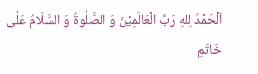اَلْحَمْدُ لِلهِ رَبِّ الْعَالَمِیْنَ وَ الصَّلٰوۃُ وَ السَّلَامُ عَلٰى خَاتَمِ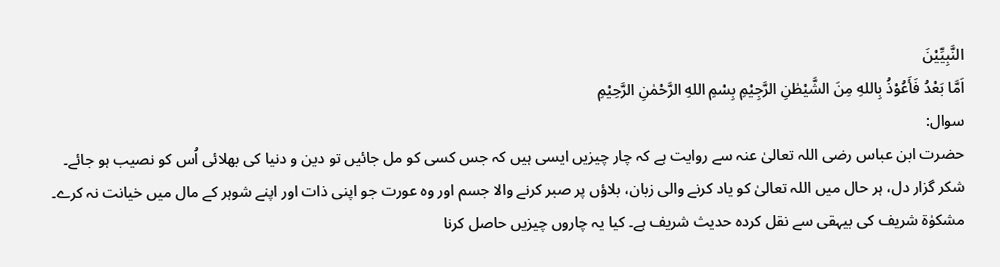النَّبِيِّيْنَ
اَمَّا بَعْدُ فَأَعُوْذُ بِاللهِ مِنَ الشَّيْطٰنِ الرَّجِيْمِ بِسْمِ اللهِ الرَّحْمٰنِ الرَّحِیْمِ
سوال:
حضرت ابن عباس رضی اللہ تعالیٰ عنہ سے روایت ہے کہ چار چیزیں ایسی ہیں کہ جس کسی کو مل جائیں تو دین و دنیا کی بھلائی اُس کو نصیب ہو جائے۔ شکر گزار دل، ہر حال میں اللہ تعالیٰ کو یاد کرنے والی زبان، بلاؤں پر صبر کرنے والا جسم اور وہ عورت جو اپنی ذات اور اپنے شوہر کے مال ميں خیانت نہ کرے۔ مشکوٰۃ شریف کی بیہقی سے نقل کردہ حدیث شریف ہے۔ کیا یہ چاروں چیزیں حاصل کرنا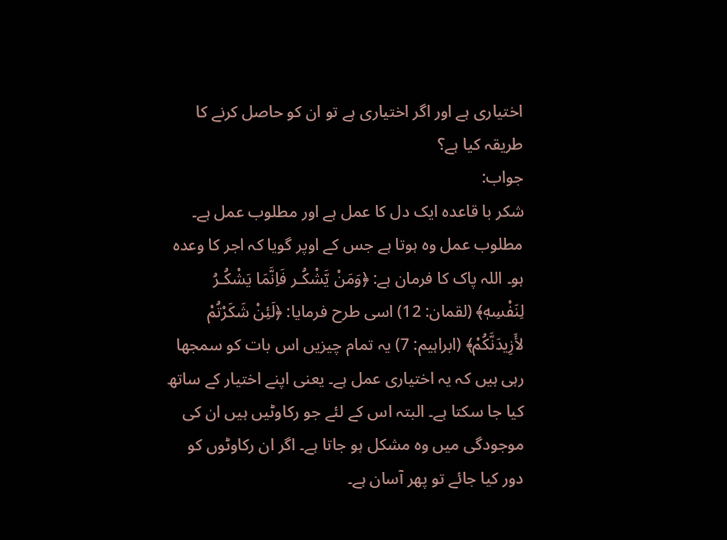اختیاری ہے اور اگر اختیاری ہے تو ان کو حاصل کرنے کا طریقہ کیا ہے؟
جواب:
شکر با قاعدہ ایک دل کا عمل ہے اور مطلوب عمل ہے۔ مطلوب عمل وہ ہوتا ہے جس کے اوپر گویا کہ اجر کا وعدہ ہو۔ اللہ پاک کا فرمان ہے: ﴿وَمَنْ یَّشْكُـر فَاِنَّمَا يَشْكُـرُ لِنَفْسِهٖ﴾ (لقمان: 12) اسی طرح فرمایا: ﴿لَئِنْ شَكَرْتُمْ لأَزِيدَنَّكُمْ﴾ (ابراہیم: 7) یہ تمام چیزیں اس بات کو سمجھا رہی ہیں کہ یہ اختیاری عمل ہے۔ یعنی اپنے اختیار کے ساتھ کیا جا سکتا ہے۔ البتہ اس کے لئے جو رکاوٹیں ہیں ان کی موجودگی میں وہ مشکل ہو جاتا ہے۔ اگر ان رکاوٹوں کو دور کیا جائے تو پھر آسان ہے۔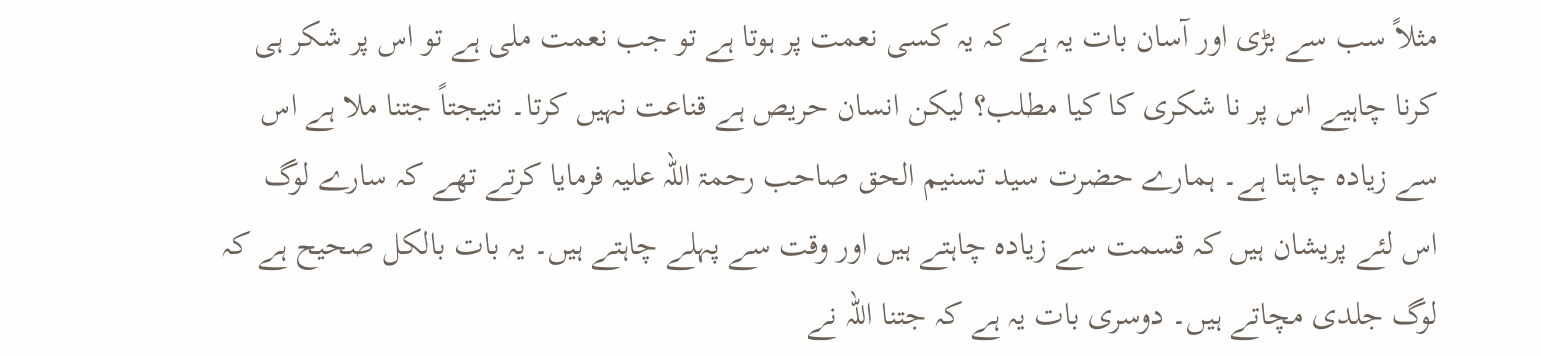مثلاً سب سے بڑی اور آسان بات یہ ہے کہ یہ کسی نعمت پر ہوتا ہے تو جب نعمت ملی ہے تو اس پر شکر ہی کرنا چاہیے اس پر نا شکری کا کیا مطلب؟ لیکن انسان حریص ہے قناعت نہیں کرتا۔ نتیجتاً جتنا ملا ہے اس سے زیادہ چاہتا ہے۔ ہمارے حضرت سید تسنیم الحق صاحب رحمۃ اللہ علیہ فرمایا کرتے تھے کہ سارے لوگ اس لئے پریشان ہیں کہ قسمت سے زیادہ چاہتے ہیں اور وقت سے پہلے چاہتے ہیں۔ یہ بات بالکل صحیح ہے کہ لوگ جلدی مچاتے ہیں۔ دوسری بات یہ ہے کہ جتنا اللہ نے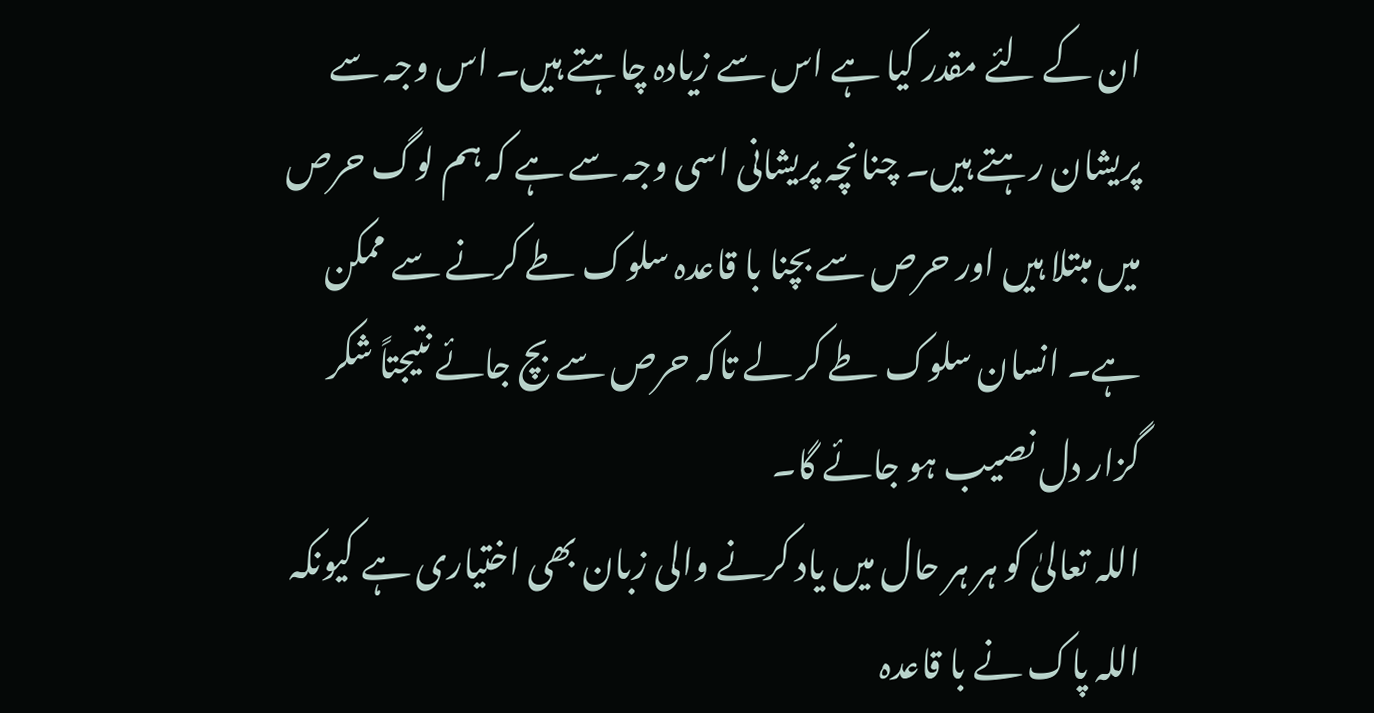ان کے لئے مقدر کیا ہے اس سے زیادہ چاہتے ہیں۔ اس وجہ سے پریشان رہتے ہیں۔ چنانچہ پریشانی اسی وجہ سے ہے کہ ہم لوگ حرص میں مبتلا ہیں اور حرص سے بچنا با قاعدہ سلوک طے کرنے سے ممکن ہے۔ انسان سلوک طے کر لے تاکہ حرص سے بچ جائے نتیجتاً شکر گزار دل نصیب ہو جائے گا۔
اللہ تعالیٰ کو ہر ہر حال میں یاد کرنے والی زبان بھی اختیاری ہے کیونکہ اللہ پاک نے با قاعدہ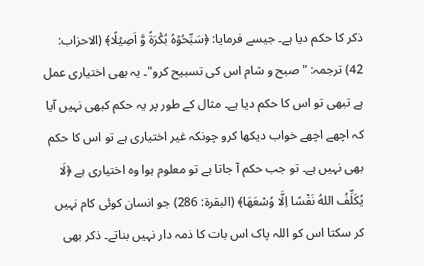ذکر کا حکم دیا ہے۔ جیسے فرمایا: ﴿سَبِّحُوۡہُ بُکۡرَۃً وَّ اَصِیۡلًا﴾ (الاحزاب: 42) ترجمہ: "صبح و شام اس کی تسبیح کرو"۔ یہ بھی اختیاری عمل ہے تبھی تو اس کا حکم دیا ہے۔ مثال کے طور پر یہ حکم کبھی نہیں آیا کہ اچھے اچھے خواب دیکھا کرو چونکہ غیر اختیاری ہے تو اس کا حکم بھی نہیں ہے۔ تو جب حکم آ جاتا ہے تو معلوم ہوا وہ اختیاری ہے ﴿لَا يُكَلِّفُ اللهُ نَفْسًا اِلَّا وُسْعَهَا﴾ (البقرۃ: 286) جو انسان کوئی کام نہیں کر سکتا اس کو اللہ پاک اس بات کا ذمہ دار نہیں بناتے۔ ذکر بھی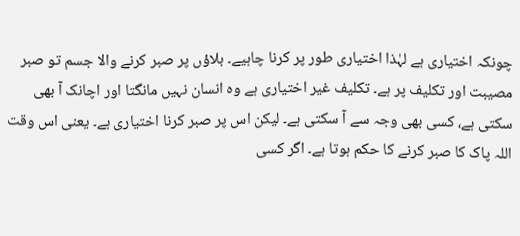چونکہ اختیاری ہے لہٰذا اختیاری طور پر کرنا چاہیے۔ بلاؤں پر صبر کرنے والا جسم تو صبر مصیبت اور تکلیف پر ہے۔ تکلیف غیر اختیاری ہے وہ انسان نہیں مانگتا اور اچانک آ بھی سکتی ہے، کسی بھی وجہ سے آ سکتی ہے۔ لیکن اس پر صبر کرنا اختیاری ہے۔ یعنی اس وقت اللہ پاک کا صبر کرنے کا حکم ہوتا ہے۔ اگر کسی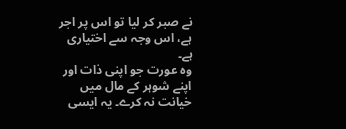نے صبر کر لیا تو اس پر اجر ہے، اس وجہ سے اختیاری ہے۔
وہ عورت جو اپنی ذات اور اپنے شوہر کے مال میں خیانت نہ کرے۔ یہ ایسی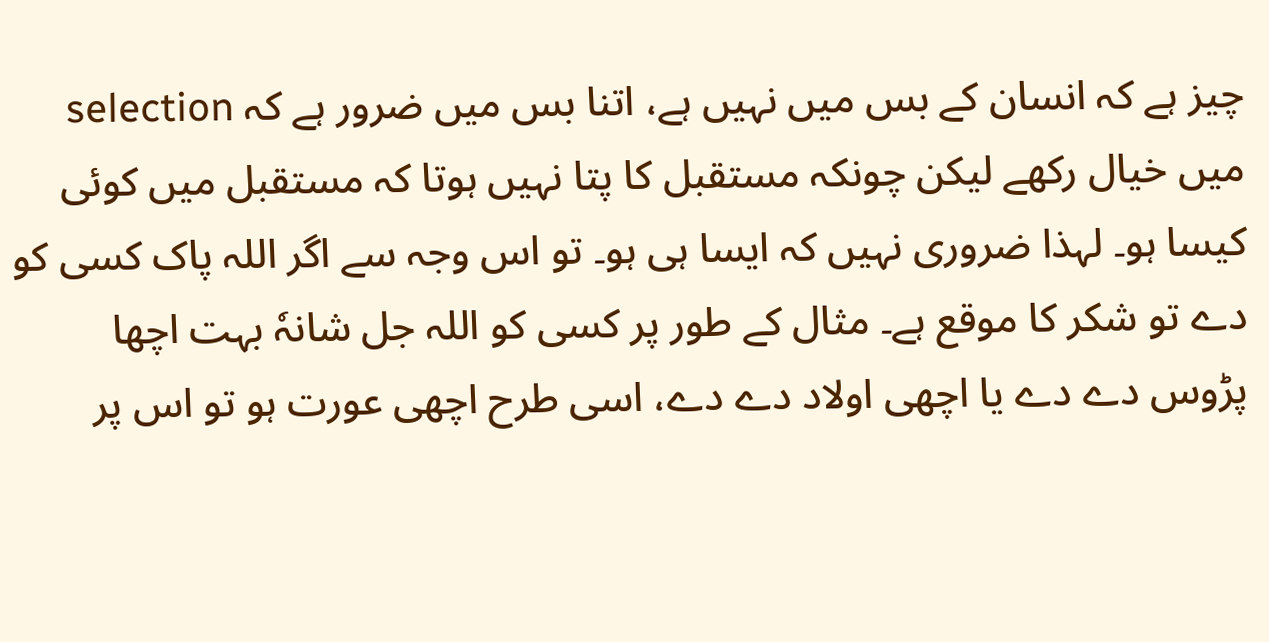چیز ہے کہ انسان کے بس میں نہیں ہے، اتنا بس میں ضرور ہے کہ selection میں خیال رکھے لیکن چونکہ مستقبل کا پتا نہیں ہوتا کہ مستقبل میں کوئی کیسا ہو۔ لہذا ضروری نہیں کہ ایسا ہی ہو۔ تو اس وجہ سے اگر اللہ پاک کسی کو دے تو شکر کا موقع ہے۔ مثال کے طور پر کسی کو اللہ جل شانہٗ بہت اچھا پڑوس دے دے یا اچھی اولاد دے دے، اسی طرح اچھی عورت ہو تو اس پر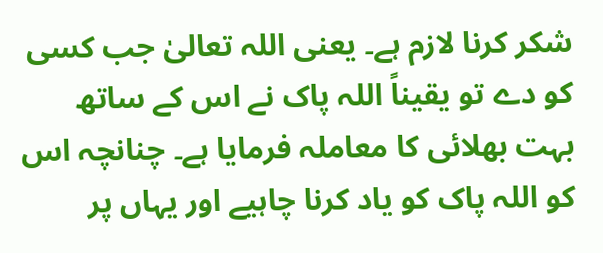شکر کرنا لازم ہے۔ یعنی اللہ تعالیٰ جب کسی کو دے تو یقیناً اللہ پاک نے اس کے ساتھ بہت بھلائی کا معاملہ فرمایا ہے۔ چنانچہ اس کو اللہ پاک کو یاد کرنا چاہیے اور یہاں پر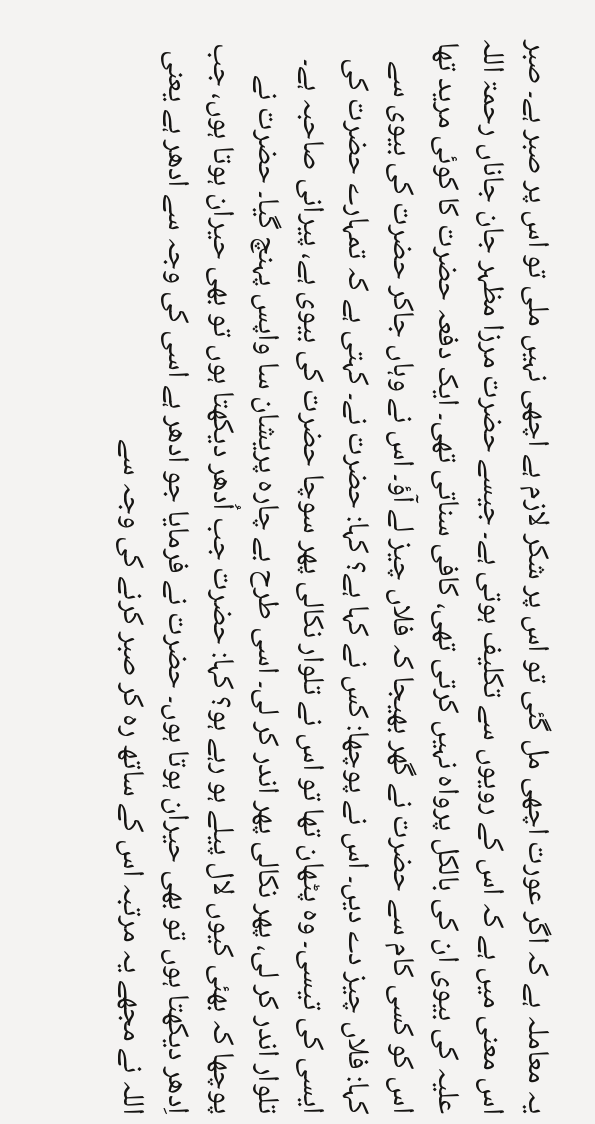یہ معاملہ ہے کہ اگر عورت اچھی مل گئی تو اس پر شکر لازم ہے اچھی نہیں ملی تو اس پر صبر ہے۔ صبر اس معنی میں ہے کہ اس کے رویوں سے تکلیف ہوتی ہے۔ جیسے حضرت مرزا مظہر جان جاناں رحمۃ اللہ علیہ کی بیوی ان کی بالکل پرواہ نہیں کرتی تھی، کافی سناتی تھی۔ ایک دفعہ حضرت کا کوئی مرید تھا اس کو کسی کام سے حضرت نے گھر بھیجا کہ فلاں چیز لے آؤ۔ اس نے وہاں جاکر حضرت کی بیوی سے کہا: فلاں چیز دے دیں۔ اس نے پوچھا: کس نے کہا ہے؟ کہا: حضرت نے۔ کہتی ہے کہ تمہارے حضرت کی ایسی کی تیسی۔ وہ پٹھان تھا تو اس نے تلوار نکالی پھر سوچا حضرت کی بیوی ہے، پیرانی صاحبہ ہے۔ تلوار اندر کر لی، پھر نکالی پھر اندر کر لی۔ اسی طرح بے چارہ پریشان سا واپس پہنچ گیا۔ حضرت نے پوچھا کہ بھئی کیوں لال پیلے ہو رہے ہو؟ کہا: حضرت جب اُدھر دیکھتا ہوں تو بھی حیران ہوتا ہوں، جب اِدھر دیکھتا ہوں تو بھی حیران ہوتا ہوں۔ حضرت نے فرمایا جو ادھر ہے اسی کی وجہ سے ادھر ہے یعنی اللہ نے مجھے یہ مرتبہ اس کے ساتھ رہ کر صبر کرنے کی وجہ سے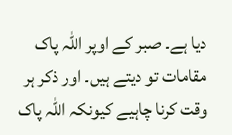دیا ہے۔ صبر کے اوپر اللہ پاک مقامات تو دیتے ہیں۔ اور ذکر ہر وقت کرنا چاہیے کیونکہ اللہ پاک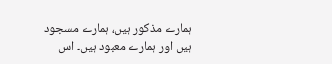ہمارے مذکور ہیں، ہمارے مسجود ہیں اور ہمارے معبود ہیں۔ اس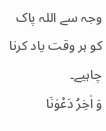وجہ سے اللہ پاک کو ہر وقت یاد کرنا چاہیے۔
وَ اٰخِرُ دَعْوٰنَا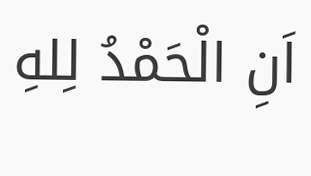اَنِ الْحَمْدُ لِلهِ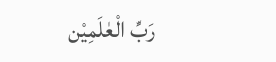رَبِّ الْعٰلَمِیْن